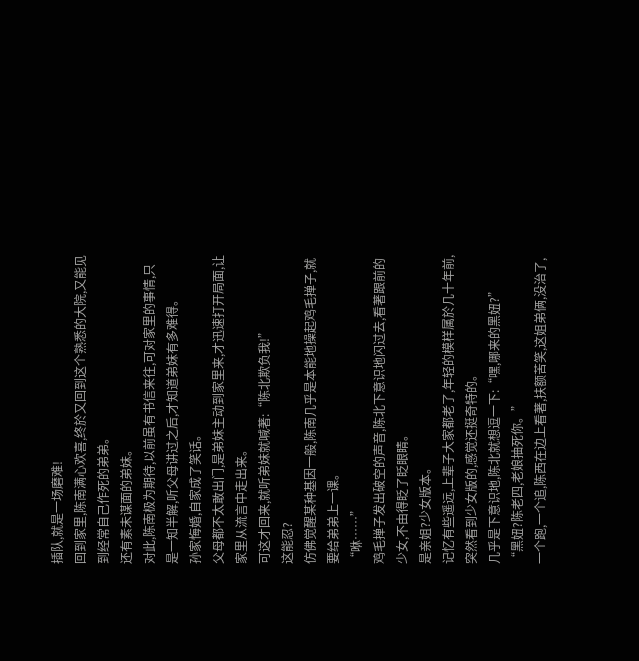插队,就是一场磨难!
回到家里,陈南满心欢喜,终於又回到这个熟悉的大院,又能见到经常自己作死的弟弟。
还有素未谋面的弟妹。
对此,陈南极为期待,以前虽有书信来往,可对家里的事情,只是一知半解,听父母讲过之后,才知道弟妹有多难得。
孙家悔婚,自家成了笑话。
父母都不太敢出门,是弟妹主动到家里来,才迅速打开局面,让家里从流言中走出来。
可这才回来,就听弟妹就喊著:“陈北欺负我!”
这能忍?
仿佛觉醒某种基因一般,陈南几乎是本能地操起鸡毛掸子,就要给弟弟上一课。
“咻……”
鸡毛掸子发出破空的声音,陈北下意识地闪过去,看著跟前的少女,不由得眨了眨眼睛。
是亲姐?少女版本。
记忆有些遥远,上辈子大家都老了,年轻的模样属於几十年前,突然看到少女版的,感觉还挺奇特的。
几乎是下意识地,陈北就想逗一下:“嘿,哪来的黑妞?”
“黑妞?陈老四,老娘抽死你。”
一个跑,一个追,陈西在边上看著,扶额苦笑,这姐弟俩,没治了,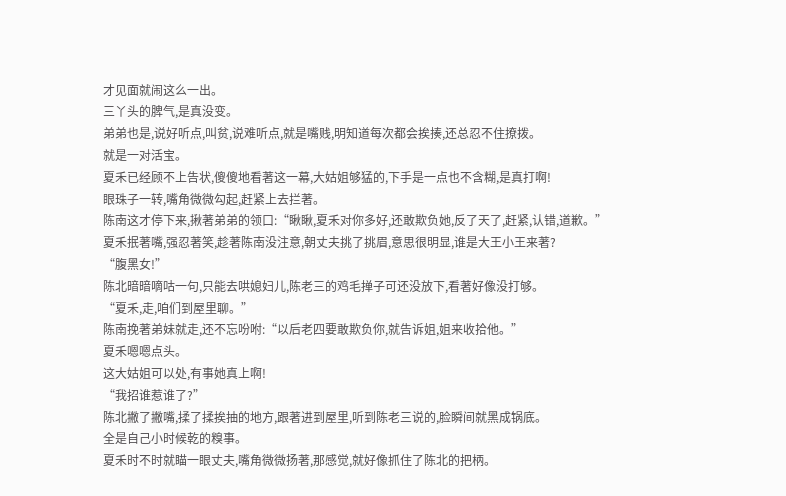才见面就闹这么一出。
三丫头的脾气,是真没变。
弟弟也是,说好听点,叫贫,说难听点,就是嘴贱,明知道每次都会挨揍,还总忍不住撩拨。
就是一对活宝。
夏禾已经顾不上告状,傻傻地看著这一幕,大姑姐够猛的,下手是一点也不含糊,是真打啊!
眼珠子一转,嘴角微微勾起,赶紧上去拦著。
陈南这才停下来,揪著弟弟的领口:“瞅瞅,夏禾对你多好,还敢欺负她,反了天了,赶紧,认错,道歉。”
夏禾抿著嘴,强忍著笑,趁著陈南没注意,朝丈夫挑了挑眉,意思很明显,谁是大王小王来著?
“腹黑女!”
陈北暗暗嘀咕一句,只能去哄媳妇儿,陈老三的鸡毛掸子可还没放下,看著好像没打够。
“夏禾,走,咱们到屋里聊。”
陈南挽著弟妹就走,还不忘吩咐:“以后老四要敢欺负你,就告诉姐,姐来收拾他。”
夏禾嗯嗯点头。
这大姑姐可以处,有事她真上啊!
“我招谁惹谁了?”
陈北撇了撇嘴,揉了揉挨抽的地方,跟著进到屋里,听到陈老三说的,脸瞬间就黑成锅底。
全是自己小时候乾的糗事。
夏禾时不时就瞄一眼丈夫,嘴角微微扬著,那感觉,就好像抓住了陈北的把柄。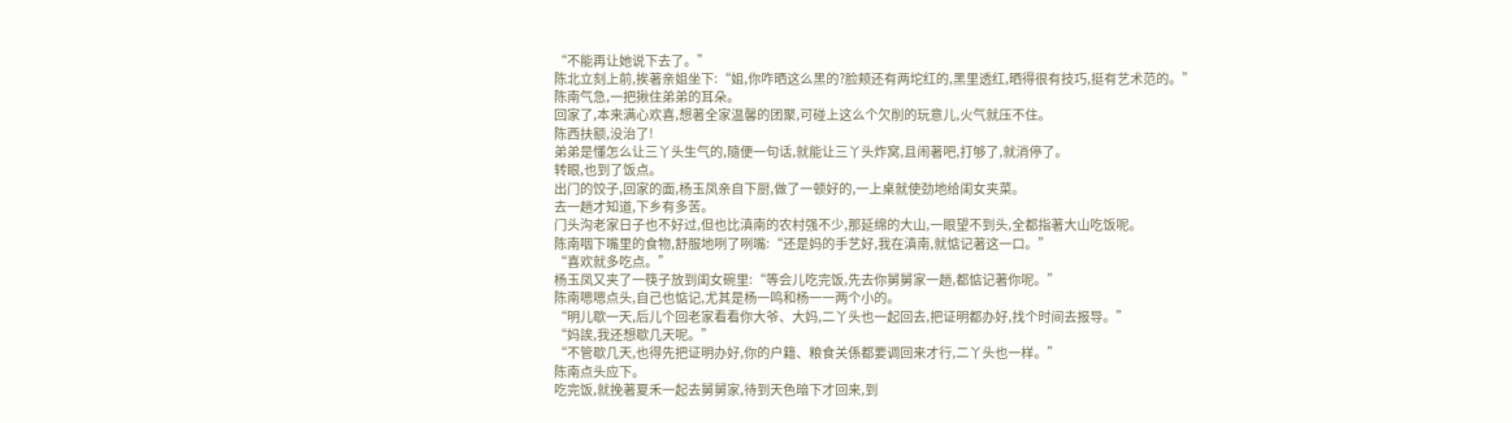“不能再让她说下去了。”
陈北立刻上前,挨著亲姐坐下:“姐,你咋晒这么黑的?脸颊还有两坨红的,黑里透红,晒得很有技巧,挺有艺术范的。”
陈南气急,一把揪住弟弟的耳朵。
回家了,本来满心欢喜,想著全家温馨的团聚,可碰上这么个欠削的玩意儿,火气就压不住。
陈西扶额,没治了!
弟弟是懂怎么让三丫头生气的,隨便一句话,就能让三丫头炸窝,且闹著吧,打够了,就消停了。
转眼,也到了饭点。
出门的饺子,回家的面,杨玉凤亲自下厨,做了一顿好的,一上桌就使劲地给闺女夹菜。
去一趟才知道,下乡有多苦。
门头沟老家日子也不好过,但也比滇南的农村强不少,那延绵的大山,一眼望不到头,全都指著大山吃饭呢。
陈南咽下嘴里的食物,舒服地咧了咧嘴:“还是妈的手艺好,我在滇南,就惦记著这一口。”
“喜欢就多吃点。”
杨玉凤又夹了一筷子放到闺女碗里:“等会儿吃完饭,先去你舅舅家一趟,都惦记著你呢。”
陈南嗯嗯点头,自己也惦记,尤其是杨一鸣和杨一一两个小的。
“明儿歇一天,后儿个回老家看看你大爷、大妈,二丫头也一起回去,把证明都办好,找个时间去报导。”
“妈誒,我还想歇几天呢。”
“不管歇几天,也得先把证明办好,你的户籍、粮食关係都要调回来才行,二丫头也一样。”
陈南点头应下。
吃完饭,就挽著夏禾一起去舅舅家,待到天色暗下才回来,到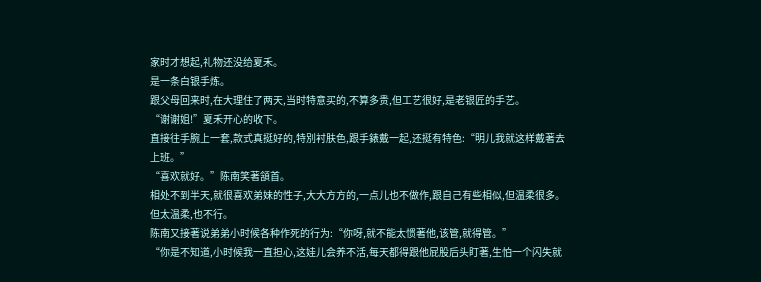家时才想起,礼物还没给夏禾。
是一条白银手炼。
跟父母回来时,在大理住了两天,当时特意买的,不算多贵,但工艺很好,是老银匠的手艺。
“谢谢姐!”夏禾开心的收下。
直接往手腕上一套,款式真挺好的,特別衬肤色,跟手錶戴一起,还挺有特色:“明儿我就这样戴著去上班。”
“喜欢就好。”陈南笑著頷首。
相处不到半天,就很喜欢弟妹的性子,大大方方的,一点儿也不做作,跟自己有些相似,但温柔很多。
但太温柔,也不行。
陈南又接著说弟弟小时候各种作死的行为:“你呀,就不能太惯著他,该管,就得管。”
“你是不知道,小时候我一直担心,这娃儿会养不活,每天都得跟他屁股后头盯著,生怕一个闪失就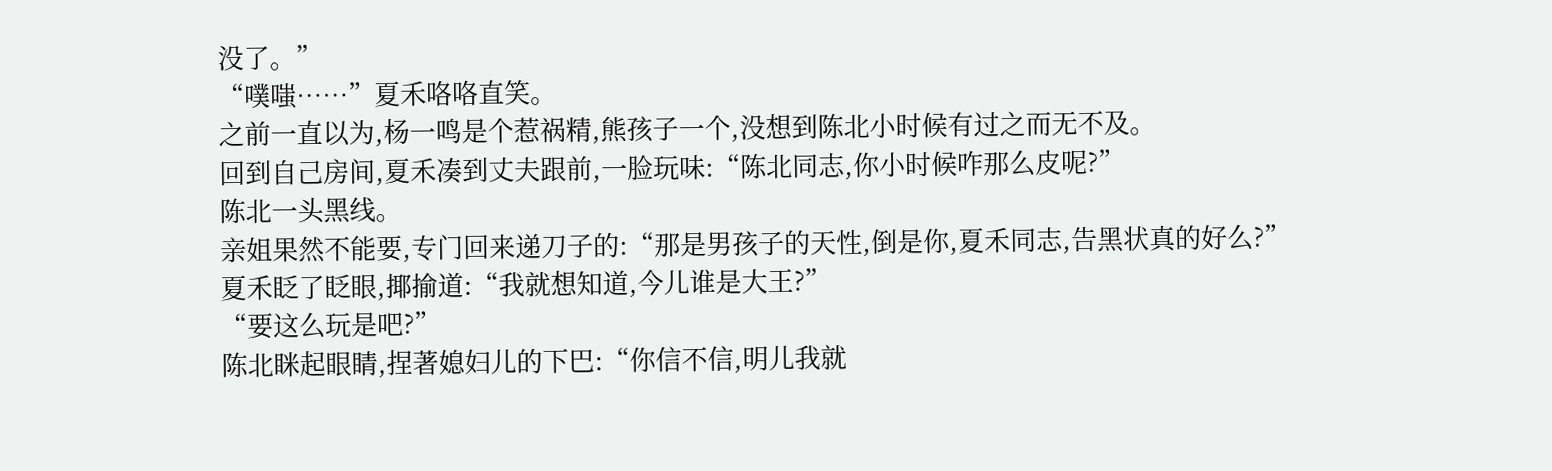没了。”
“噗嗤……”夏禾咯咯直笑。
之前一直以为,杨一鸣是个惹祸精,熊孩子一个,没想到陈北小时候有过之而无不及。
回到自己房间,夏禾凑到丈夫跟前,一脸玩味:“陈北同志,你小时候咋那么皮呢?”
陈北一头黑线。
亲姐果然不能要,专门回来递刀子的:“那是男孩子的天性,倒是你,夏禾同志,告黑状真的好么?”
夏禾眨了眨眼,揶揄道:“我就想知道,今儿谁是大王?”
“要这么玩是吧?”
陈北眯起眼睛,捏著媳妇儿的下巴:“你信不信,明儿我就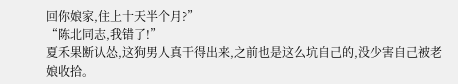回你娘家,住上十天半个月?”
“陈北同志,我错了!”
夏禾果断认怂,这狗男人真干得出来,之前也是这么坑自己的,没少害自己被老娘收拾。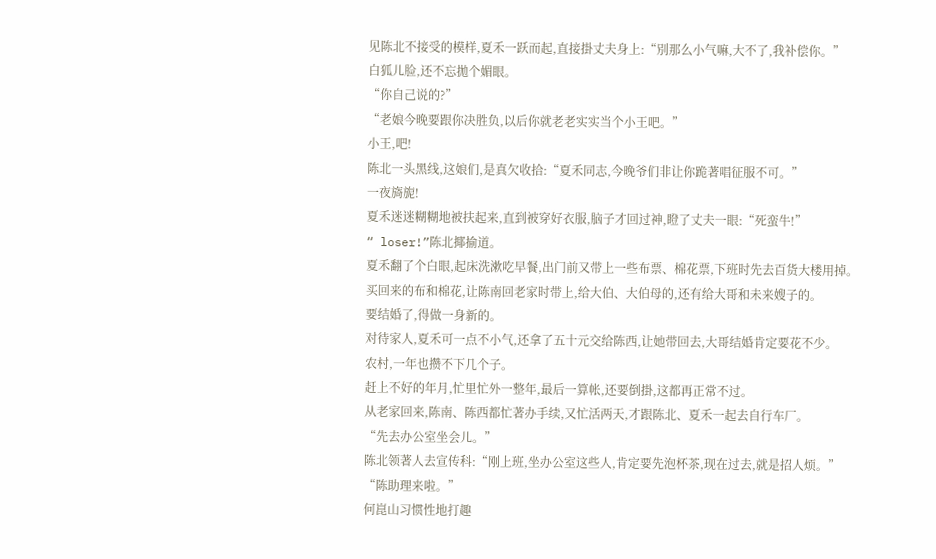见陈北不接受的模样,夏禾一跃而起,直接掛丈夫身上:“別那么小气嘛,大不了,我补偿你。”
白狐儿脸,还不忘拋个媚眼。
“你自己说的?”
“老娘今晚要跟你决胜负,以后你就老老实实当个小王吧。”
小王,吧!
陈北一头黑线,这娘们,是真欠收拾:“夏禾同志,今晚爷们非让你跪著唱征服不可。”
一夜旖旎!
夏禾迷迷糊糊地被扶起来,直到被穿好衣服,脑子才回过神,瞪了丈夫一眼:“死蛮牛!”
“ loser!”陈北揶揄道。
夏禾翻了个白眼,起床洗漱吃早餐,出门前又带上一些布票、棉花票,下班时先去百货大楼用掉。
买回来的布和棉花,让陈南回老家时带上,给大伯、大伯母的,还有给大哥和未来嫂子的。
要结婚了,得做一身新的。
对待家人,夏禾可一点不小气,还拿了五十元交给陈西,让她带回去,大哥结婚肯定要花不少。
农村,一年也攒不下几个子。
赶上不好的年月,忙里忙外一整年,最后一算帐,还要倒掛,这都再正常不过。
从老家回来,陈南、陈西都忙著办手续,又忙活两天,才跟陈北、夏禾一起去自行车厂。
“先去办公室坐会儿。”
陈北领著人去宣传科:“刚上班,坐办公室这些人,肯定要先泡杯茶,现在过去,就是招人烦。”
“陈助理来啦。”
何崑山习惯性地打趣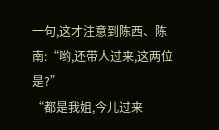一句,这才注意到陈西、陈南:“哟,还带人过来,这两位是?”
“都是我姐,今儿过来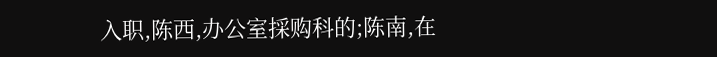入职,陈西,办公室採购科的;陈南,在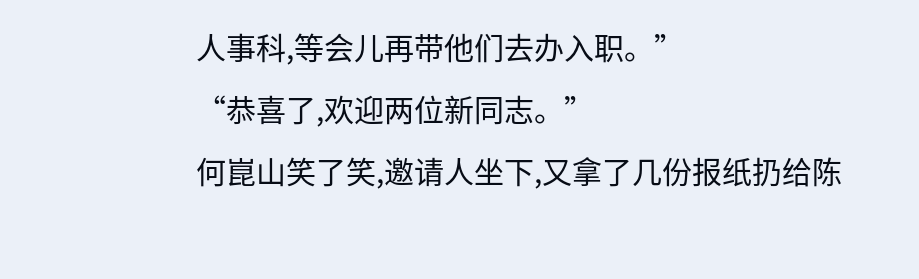人事科,等会儿再带他们去办入职。”
“恭喜了,欢迎两位新同志。”
何崑山笑了笑,邀请人坐下,又拿了几份报纸扔给陈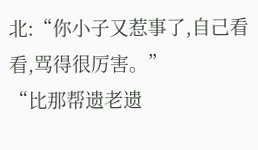北:“你小子又惹事了,自己看看,骂得很厉害。”
“比那帮遗老遗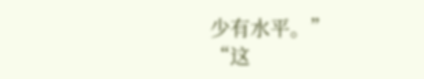少有水平。”
“这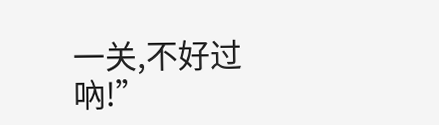一关,不好过吶!”